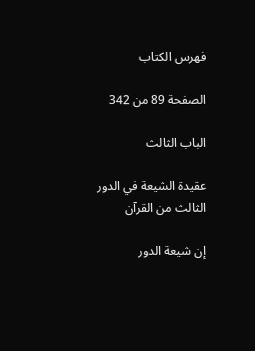فهرس الكتاب

الصفحة 89 من 342

الباب الثالث

عقيدة الشيعة في الدور الثالث من القرآن

إن شيعة الدور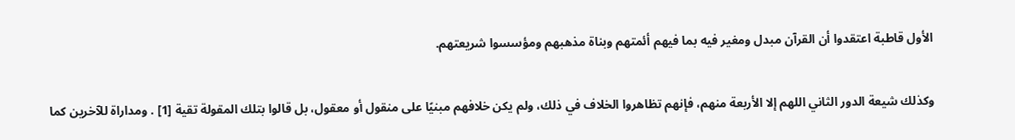الأول قاطبة اعتقدوا أن القرآن مبدل ومغير فيه بما فيهم أئمتهم وبناة مذهبهم ومؤسسوا شريعتهم.

وكذلك شيعة الدور الثاني اللهم إلا الأربعة منهم، فإنهم تظاهروا الخلاف في ذلك، ولم يكن خلافهم مبنيًا على منقول أو معقول، بل قالوا بتلك المقولة تقية [1] . ومداراة للآخرين كما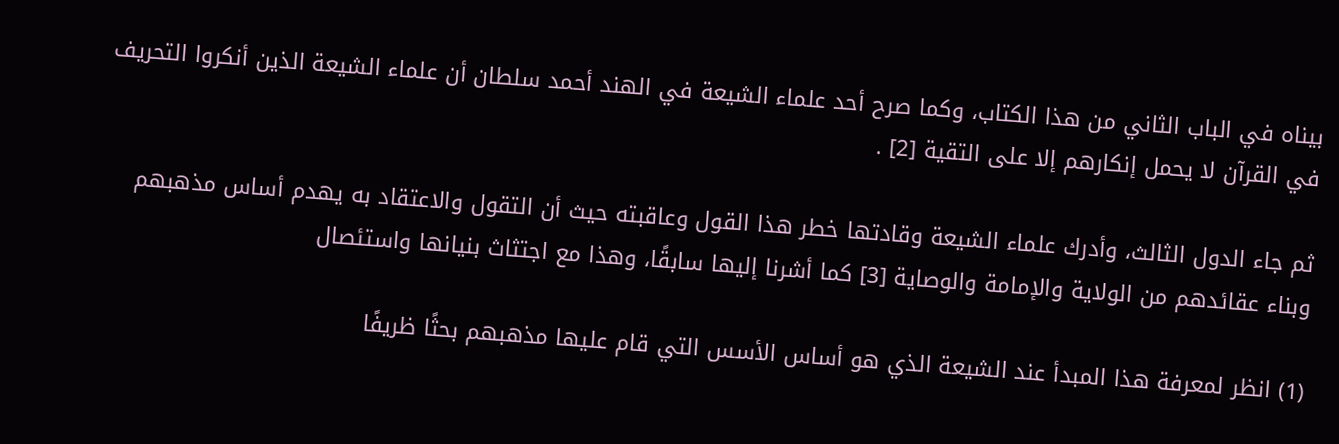بيناه في الباب الثاني من هذا الكتاب، وكما صرح أحد علماء الشيعة في الهند أحمد سلطان أن علماء الشيعة الذين أنكروا التحريف في القرآن لا يحمل إنكارهم إلا على التقية [2] .

ثم جاء الدول الثالث، وأدرك علماء الشيعة وقادتها خطر هذا القول وعاقبته حيث أن التقول والاعتقاد به يهدم أساس مذهبهم وبناء عقائدهم من الولاية والإمامة والوصاية [3] كما أشرنا إليها سابقًا، وهذا مع اجتثاث بنيانها واستئصال

(1) انظر لمعرفة هذا المبدأ عند الشيعة الذي هو أساس الأسس التي قام عليها مذهبهم بحثًا ظريفًا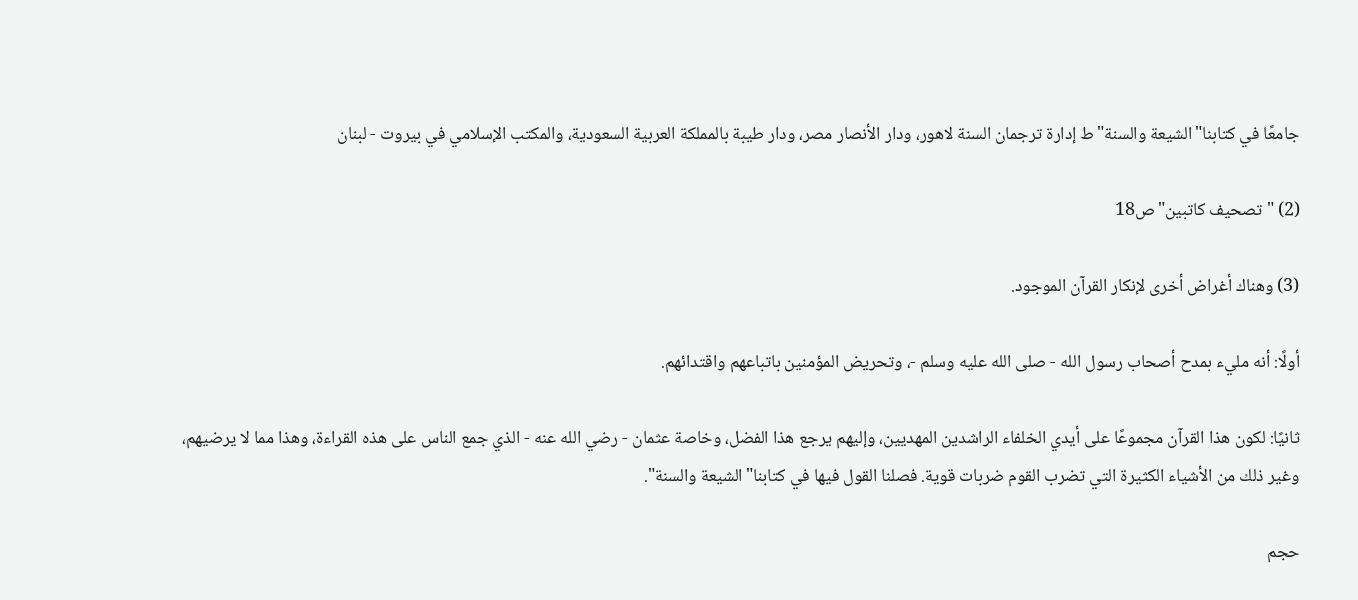جامعًا في كتابنا"الشيعة والسنة"ط إدارة ترجمان السنة لاهور، ودار الأنصار مصر، ودار طيبة بالمملكة العربية السعودية، والمكتب الإسلامي في بيروت - لبنان

(2) "تصحيف كاتبين"ص18

(3) وهناك أغراض أخرى لإنكار القرآن الموجود.

أولًا: أنه مليء بمدح أصحاب رسول الله - صلى الله عليه وسلم -، وتحريض المؤمنين باتباعهم واقتدائهم.

ثانيًا: لكون هذا القرآن مجموعًا على أيدي الخلفاء الراشدين المهديين، وإليهم يرجع هذا الفضل، وخاصة عثمان - رضي الله عنه - الذي جمع الناس على هذه القراءة، وهذا مما لا يرضيهم، وغير ذلك من الأشياء الكثيرة التي تضرب القوم ضربات قوية. فصلنا القول فيها في كتابنا"الشيعة والسنة".

حجم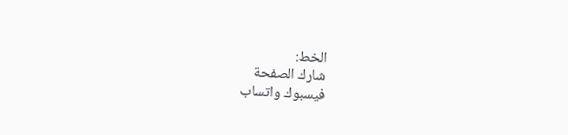الخط:
شارك الصفحة
فيسبوك واتساب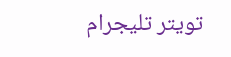تويتر تليجرام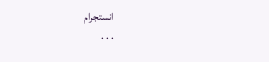انستجرام
. . .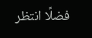فضلًا انتظر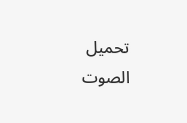تحميل الصوت